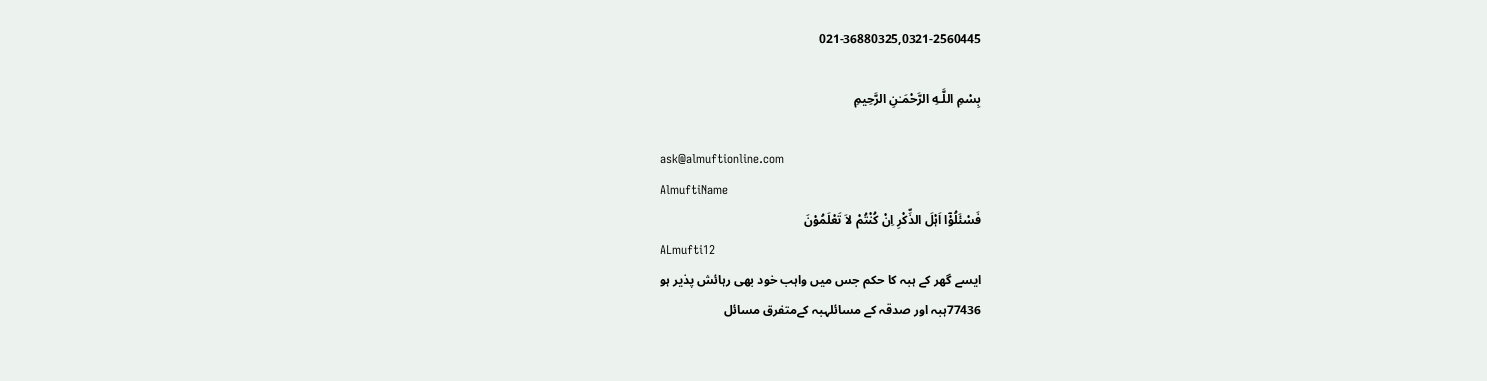021-36880325,0321-2560445

بِسْمِ اللَّـهِ الرَّحْمَـٰنِ الرَّحِيمِ

ask@almuftionline.com
AlmuftiName
فَسْئَلُوْٓا اَہْلَ الذِّکْرِ اِنْ کُنْتُمْ لاَ تَعْلَمُوْنَ
ALmufti12
ایسے گھر کے ہبہ کا حکم جس میں واہب خود بھی رہائش پذیر ہو
77436ہبہ اور صدقہ کے مسائلہبہ کےمتفرق مسائل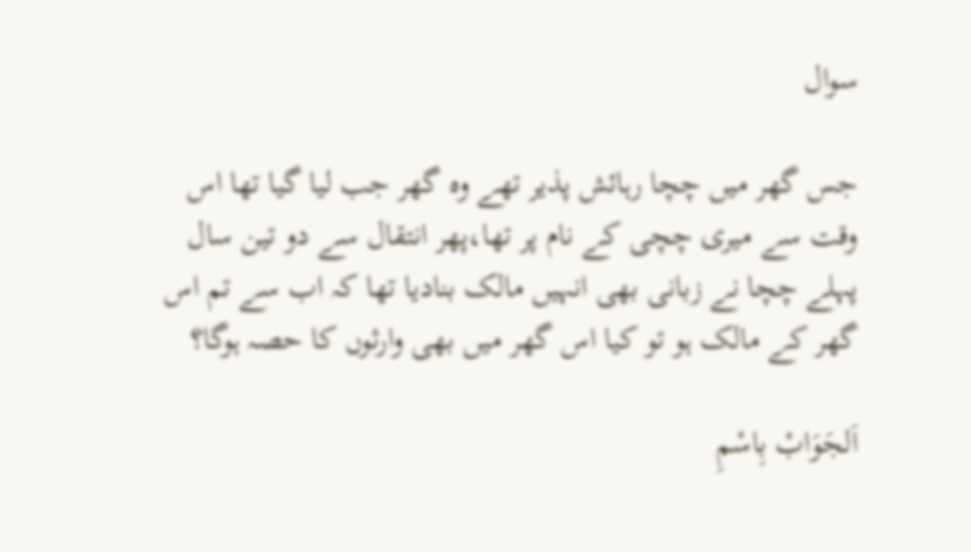سوال

جس گھر میں چچا رہائش پذیر تھے وہ گھر جب لیا گیا تھا اس وقت سے میری چچی کے نام پر تھا،پھر انتقال سے دو تین سال پہلے چچا نے زبانی بھی انہیں مالک بنادیا تھا کہ اب سے تم اس گھر کے مالک ہو تو کیا اس گھر میں بھی وارثوں کا حصہ ہوگا؟

اَلجَوَابْ بِاسْمِ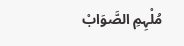مُلْہِمِ الصَّوَابْ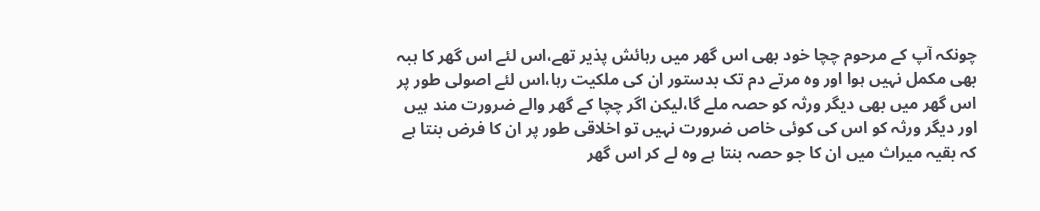چونکہ آپ کے مرحوم چچا خود بھی اس گھر میں رہائش پذیر تھے،اس لئے اس گھر کا ہبہ بھی مکمل نہیں ہوا اور وہ مرتے دم تک بدستور ان کی ملکیت رہا،اس لئے اصولی طور پر اس گھر میں بھی دیگر ورثہ کو حصہ ملے گا،لیکن اگر چچا کے گھر والے ضرورت مند ہیں اور دیگر ورثہ کو اس کی کوئی خاص ضرورت نہیں تو اخلاقی طور پر ان کا فرض بنتا ہے کہ بقیہ میراث میں ان کا جو حصہ بنتا ہے وہ لے کر اس گھر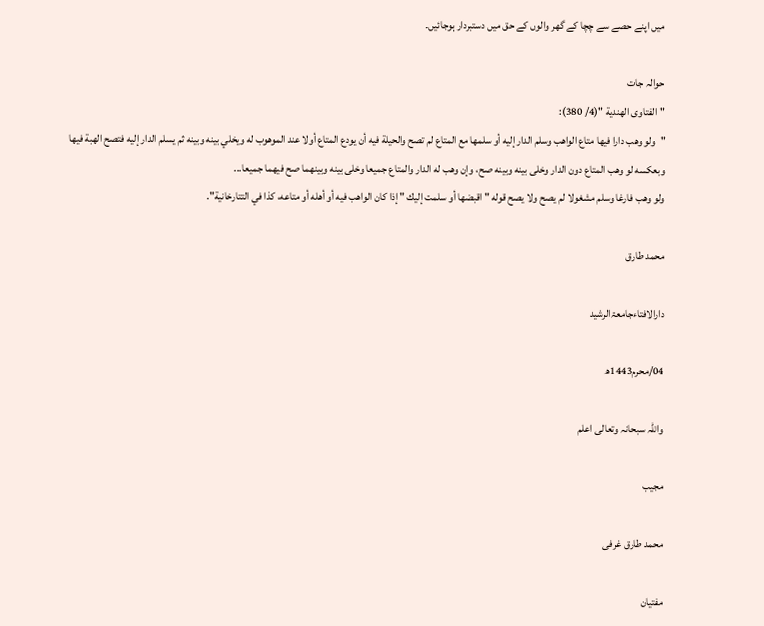میں اپنے حصے سے چچا کے گھر والوں کے حق میں دستبردار ہوجائیں۔

حوالہ جات
"الفتاوى الهندية "(4/ 380):
"ولو وهب دارا فيها متاع الواهب وسلم الدار إليه أو سلمها مع المتاع لم تصح والحيلة فيه أن يودع المتاع أولا عند الموهوب له ويخلي بينه وبينه ثم يسلم الدار إليه فتصح الهبة فيها وبعكسه لو وهب المتاع دون الدار وخلى بينه وبينه صح، وإن وهب له الدار والمتاع جميعا وخلى بينه وبينهما صح فيهما جميعا...
ولو وهب فارغا وسلم مشغولا لم يصح ولا يصح قوله " اقبضها أو سلمت إليك " إذا كان الواهب فيه أو أهله أو متاعه، كذا في التتارخانية".

محمد طارق

دارالافتاءجامعۃالرشید

04/محرم1443ھ

واللہ سبحانہ وتعالی اعلم

مجیب

محمد طارق غرفی

مفتیان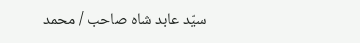سیّد عابد شاہ صاحب / محمد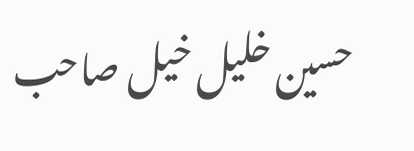حسین خلیل خیل صاحب